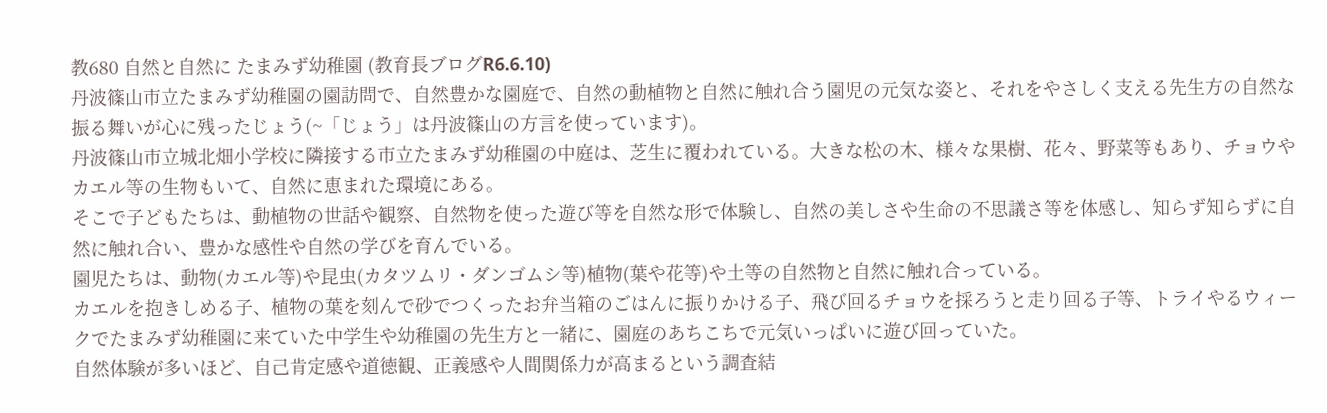教680 自然と自然に たまみず幼稚園 (教育長ブログR6.6.10)
丹波篠山市立たまみず幼稚園の園訪問で、自然豊かな園庭で、自然の動植物と自然に触れ合う園児の元気な姿と、それをやさしく支える先生方の自然な振る舞いが心に残ったじょう(~「じょう」は丹波篠山の方言を使っています)。
丹波篠山市立城北畑小学校に隣接する市立たまみず幼稚園の中庭は、芝生に覆われている。大きな松の木、様々な果樹、花々、野菜等もあり、チョウやカエル等の生物もいて、自然に恵まれた環境にある。
そこで子どもたちは、動植物の世話や観察、自然物を使った遊び等を自然な形で体験し、自然の美しさや生命の不思議さ等を体感し、知らず知らずに自然に触れ合い、豊かな感性や自然の学びを育んでいる。
園児たちは、動物(カエル等)や昆虫(カタツムリ・ダンゴムシ等)植物(葉や花等)や土等の自然物と自然に触れ合っている。
カエルを抱きしめる子、植物の葉を刻んで砂でつくったお弁当箱のごはんに振りかける子、飛び回るチョウを採ろうと走り回る子等、トライやるウィークでたまみず幼稚園に来ていた中学生や幼稚園の先生方と一緒に、園庭のあちこちで元気いっぱいに遊び回っていた。
自然体験が多いほど、自己肯定感や道徳観、正義感や人間関係力が高まるという調査結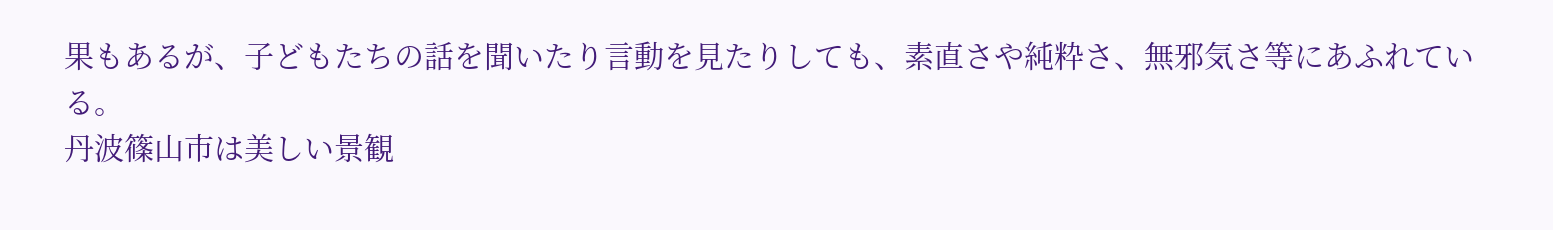果もあるが、子どもたちの話を聞いたり言動を見たりしても、素直さや純粋さ、無邪気さ等にあふれている。
丹波篠山市は美しい景観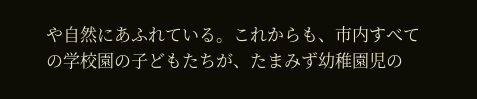や自然にあふれている。これからも、市内すべての学校園の子どもたちが、たまみず幼稚園児の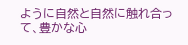ように自然と自然に触れ合って、豊かな心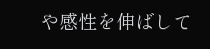や感性を伸ばして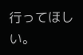行ってほしい。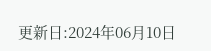更新日:2024年06月10日